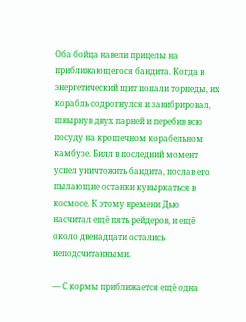Оба бойца навели прицелы на приближающегося бандита. Когда в энергетический щит попали торпеды, их корабль содрогнулся и завибрировал, швырнув двух парней и перебив всю посуду на крошечном корабельном камбузе. Билл в последний момент успел уничтожить бандита, послав его пылающие останки кувыркаться в космосе. К этому времени Дью насчитал ещё пять рейдеров, и ещё около двенадцати остались неподсчитанными.

— С кормы приближается ещё одна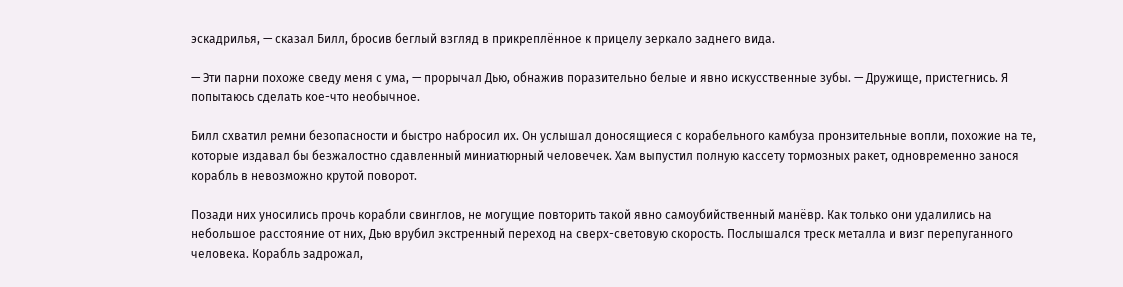эскадрилья, — сказал Билл, бросив беглый взгляд в прикреплённое к прицелу зеркало заднего вида.

— Эти парни похоже сведу меня с ума, — прорычал Дью, обнажив поразительно белые и явно искусственные зубы. — Дружище, пристегнись. Я попытаюсь сделать кое-что необычное.

Билл схватил ремни безопасности и быстро набросил их. Он услышал доносящиеся с корабельного камбуза пронзительные вопли, похожие на те, которые издавал бы безжалостно сдавленный миниатюрный человечек. Хам выпустил полную кассету тормозных ракет, одновременно занося корабль в невозможно крутой поворот.

Позади них уносились прочь корабли свинглов, не могущие повторить такой явно самоубийственный манёвр. Как только они удалились на небольшое расстояние от них, Дью врубил экстренный переход на сверх-световую скорость. Послышался треск металла и визг перепуганного человека. Корабль задрожал,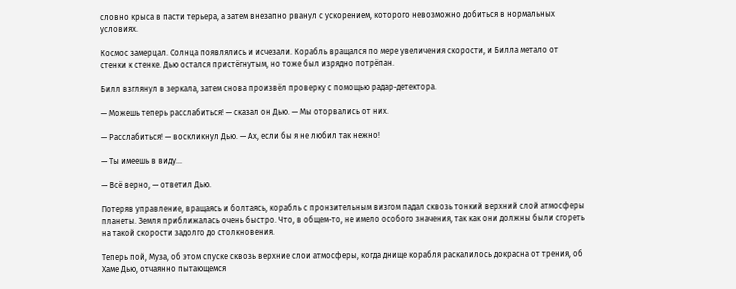словно крыса в пасти терьера, а затем внезапно рванул с ускорением, которого невозможно добиться в нормальных условиях.

Космос замерцал. Солнца появлялись и исчезали. Корабль вращался по мере увеличения скорости, и Билла метало от стенки к стенке. Дью остался пристёгнутым, но тоже был изрядно потрёпан.

Билл взглянул в зеркала, затем снова произвёл проверку с помощью радар-детектора.

— Можешь теперь расслабиться! — сказал он Дью. — Мы оторвались от них.

— Расслабиться! — воскликнул Дью. — Ах, если бы я не любил так нежно!

— Ты имеешь в виду...

— Всё верно, — ответил Дью.

Потеряв управление, вращаясь и болтаясь, корабль с пронзительным визгом падал сквозь тонкий верхний слой атмосферы планеты. Земля приближалась очень быстро. Что, в общем-то, не имело особого значения, так как они должны были сгореть на такой скорости задолго до столкновения.

Теперь пой, Муза, об этом спуске сквозь верхние слои атмосферы, когда днище корабля раскалилось докрасна от трения, об Хаме Дью, отчаянно пытающемся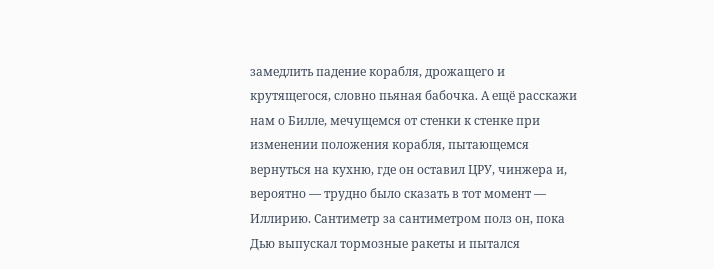замедлить падение корабля, дрожащего и крутящегося, словно пьяная бабочка. А ещё расскажи нам о Билле, мечущемся от стенки к стенке при изменении положения корабля, пытающемся вернуться на кухню, где он оставил ЦРУ, чинжера и, вероятно — трудно было сказать в тот момент — Иллирию. Сантиметр за сантиметром полз он, пока Дью выпускал тормозные ракеты и пытался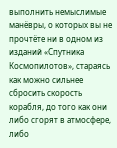выполнить немыслимые манёвры, о которых вы не прочтёте ни в одном из изданий «Спутника Космопилотов», стараясь как можно сильнее сбросить скорость корабля, до того как они либо сгорят в атмосфере, либо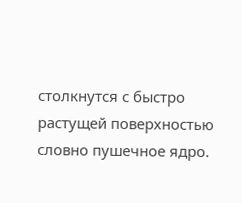столкнутся с быстро растущей поверхностью словно пушечное ядро.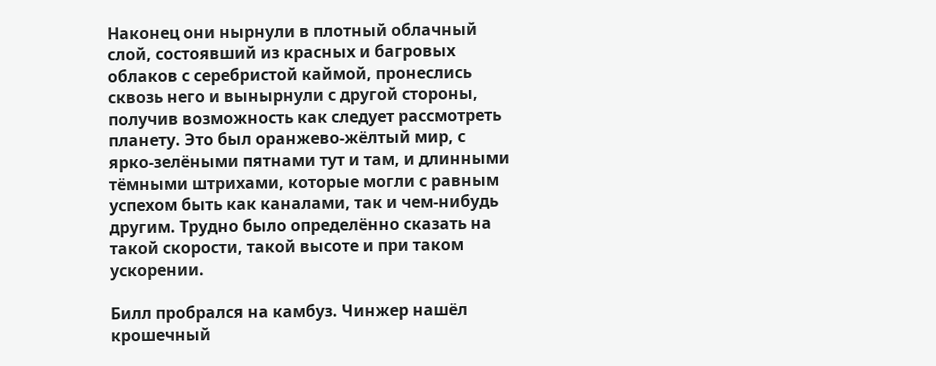Наконец они нырнули в плотный облачный слой, состоявший из красных и багровых облаков с серебристой каймой, пронеслись сквозь него и вынырнули с другой стороны, получив возможность как следует рассмотреть планету. Это был оранжево-жёлтый мир, с ярко-зелёными пятнами тут и там, и длинными тёмными штрихами, которые могли с равным успехом быть как каналами, так и чем-нибудь другим. Трудно было определённо сказать на такой скорости, такой высоте и при таком ускорении.

Билл пробрался на камбуз. Чинжер нашёл крошечный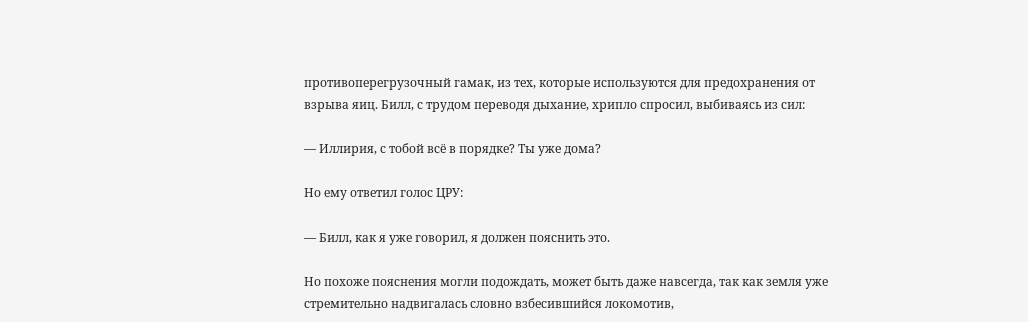противоперегрузочный гамак, из тех, которые используются для предохранения от взрыва яиц. Билл, с трудом переводя дыхание, хрипло спросил, выбиваясь из сил:

— Иллирия, с тобой всё в порядке? Ты уже дома?

Но ему ответил голос ЦРУ:

— Билл, как я уже говорил, я должен пояснить это.

Но похоже пояснения могли подождать, может быть даже навсегда, так как земля уже стремительно надвигалась словно взбесившийся локомотив,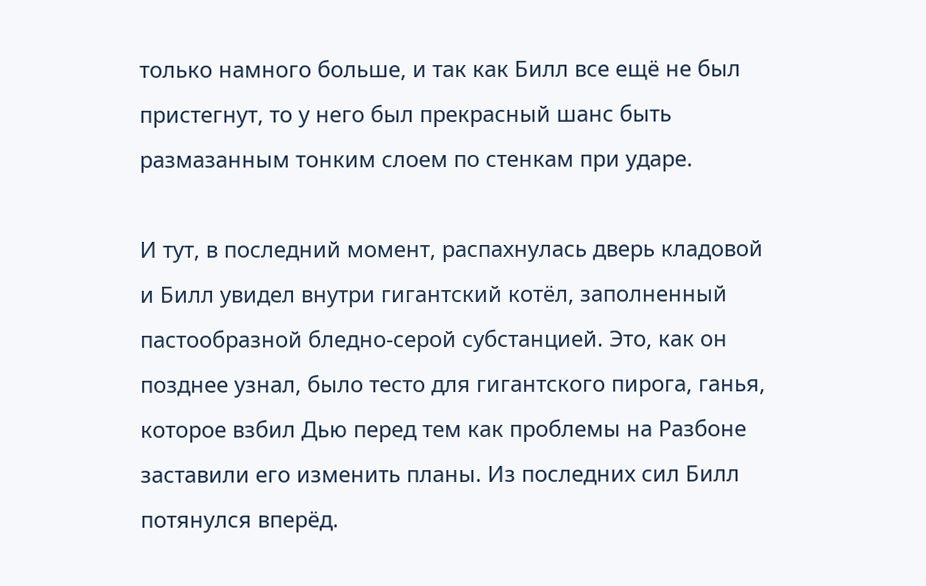только намного больше, и так как Билл все ещё не был пристегнут, то у него был прекрасный шанс быть размазанным тонким слоем по стенкам при ударе.

И тут, в последний момент, распахнулась дверь кладовой и Билл увидел внутри гигантский котёл, заполненный пастообразной бледно-серой субстанцией. Это, как он позднее узнал, было тесто для гигантского пирога, ганья, которое взбил Дью перед тем как проблемы на Разбоне заставили его изменить планы. Из последних сил Билл потянулся вперёд.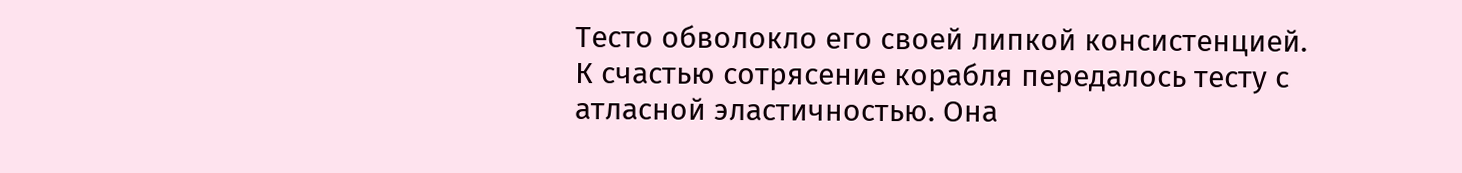Тесто обволокло его своей липкой консистенцией. К счастью сотрясение корабля передалось тесту с атласной эластичностью. Она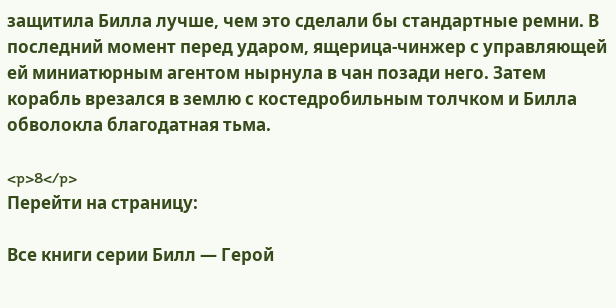защитила Билла лучше, чем это сделали бы стандартные ремни. В последний момент перед ударом, ящерица-чинжер с управляющей ей миниатюрным агентом нырнула в чан позади него. Затем корабль врезался в землю с костедробильным толчком и Билла обволокла благодатная тьма.

<p>8</p>
Перейти на страницу:

Все книги серии Билл — Герой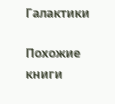Галактики

Похожие книги